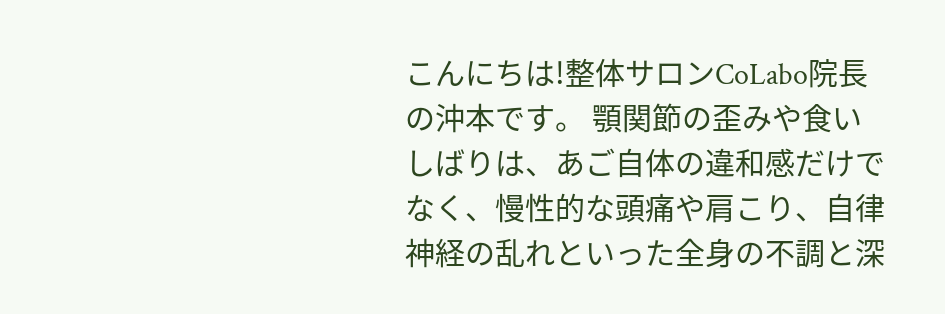こんにちは!整体サロンCoLabo院長の沖本です。 顎関節の歪みや食いしばりは、あご自体の違和感だけでなく、慢性的な頭痛や肩こり、自律神経の乱れといった全身の不調と深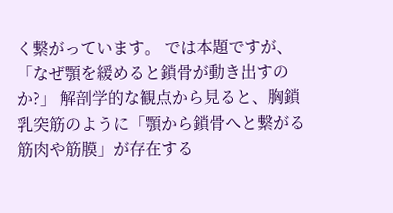く繋がっています。 では本題ですが、「なぜ顎を緩めると鎖骨が動き出すのか?」 解剖学的な観点から見ると、胸鎖乳突筋のように「顎から鎖骨へと繋がる筋肉や筋膜」が存在する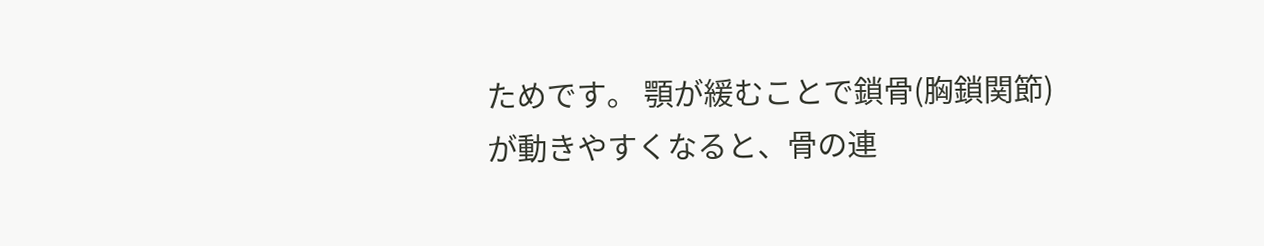ためです。 顎が緩むことで鎖骨(胸鎖関節)が動きやすくなると、骨の連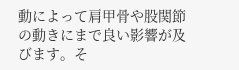動によって肩甲骨や股関節の動きにまで良い影響が及びます。そ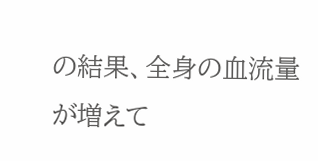の結果、全身の血流量が増えて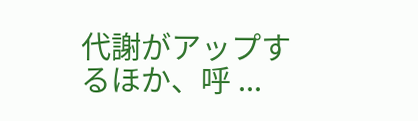代謝がアップするほか、呼 ...